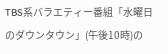TBS系バラエティー番組「水曜日のダウンタウン」(午後10時)の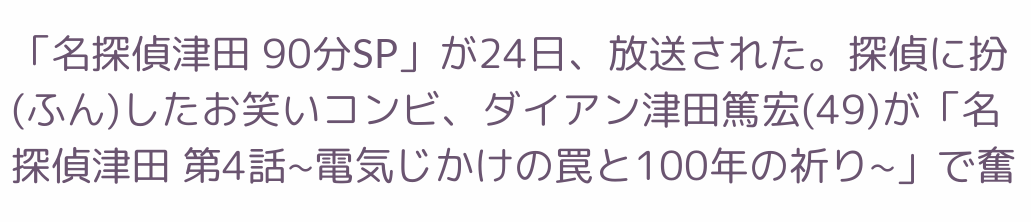「名探偵津田 90分SP」が24日、放送された。探偵に扮(ふん)したお笑いコンビ、ダイアン津田篤宏(49)が「名探偵津田 第4話~電気じかけの罠と100年の祈り~」で奮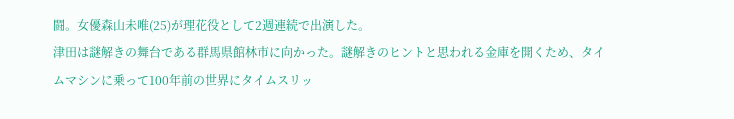闘。女優森山未唯(25)が理花役として2週連続で出演した。
津田は謎解きの舞台である群馬県館林市に向かった。謎解きのヒントと思われる金庫を開くため、タイムマシンに乗って100年前の世界にタイムスリッ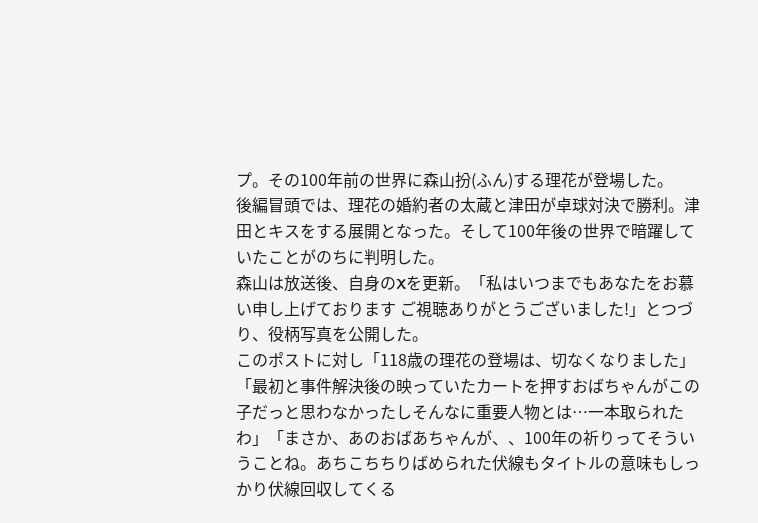プ。その100年前の世界に森山扮(ふん)する理花が登場した。
後編冒頭では、理花の婚約者の太蔵と津田が卓球対決で勝利。津田とキスをする展開となった。そして100年後の世界で暗躍していたことがのちに判明した。
森山は放送後、自身のXを更新。「私はいつまでもあなたをお慕い申し上げております ご視聴ありがとうございました!」とつづり、役柄写真を公開した。
このポストに対し「118歳の理花の登場は、切なくなりました」「最初と事件解決後の映っていたカートを押すおばちゃんがこの子だっと思わなかったしそんなに重要人物とは…一本取られたわ」「まさか、あのおばあちゃんが、、100年の祈りってそういうことね。あちこちちりばめられた伏線もタイトルの意味もしっかり伏線回収してくる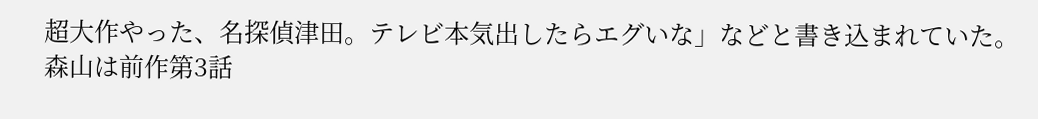超大作やった、名探偵津田。テレビ本気出したらエグいな」などと書き込まれていた。
森山は前作第3話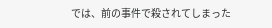では、前の事件で殺されてしまった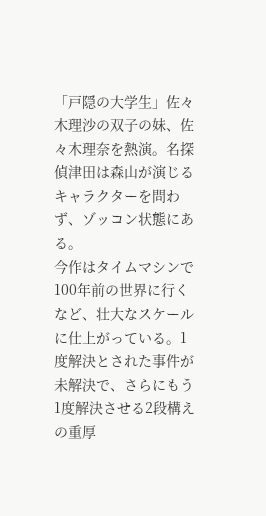「戸隠の大学生」佐々木理沙の双子の妹、佐々木理奈を熱演。名探偵津田は森山が演じるキャラクターを問わず、ゾッコン状態にある。
今作はタイムマシンで100年前の世界に行くなど、壮大なスケールに仕上がっている。1度解決とされた事件が未解決で、さらにもう1度解決させる2段構えの重厚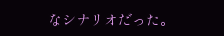なシナリオだった。